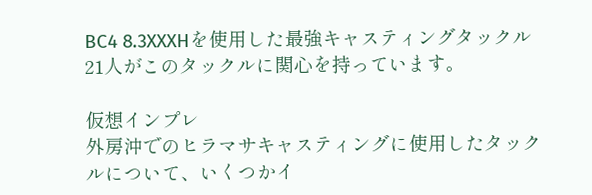BC4 8.3XXXHを使用した最強キャスティングタックル
21人がこのタックルに関心を持っています。

仮想インプレ
外房沖でのヒラマサキャスティングに使用したタックルについて、いくつかイ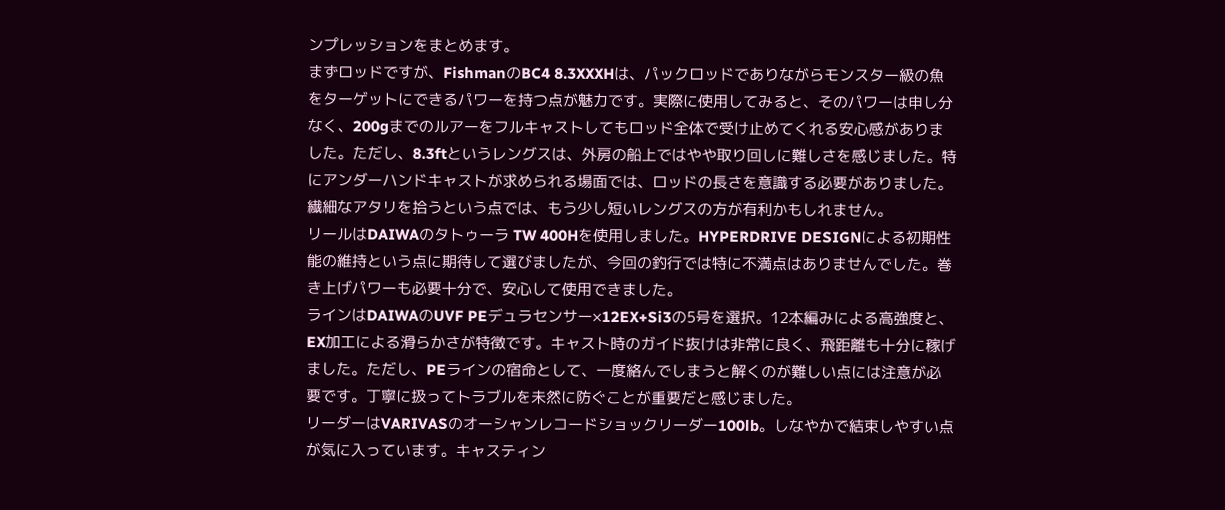ンプレッションをまとめます。
まずロッドですが、FishmanのBC4 8.3XXXHは、パックロッドでありながらモンスター級の魚をターゲットにできるパワーを持つ点が魅力です。実際に使用してみると、そのパワーは申し分なく、200gまでのルアーをフルキャストしてもロッド全体で受け止めてくれる安心感がありました。ただし、8.3ftというレングスは、外房の船上ではやや取り回しに難しさを感じました。特にアンダーハンドキャストが求められる場面では、ロッドの長さを意識する必要がありました。繊細なアタリを拾うという点では、もう少し短いレングスの方が有利かもしれません。
リールはDAIWAのタトゥーラ TW 400Hを使用しました。HYPERDRIVE DESIGNによる初期性能の維持という点に期待して選びましたが、今回の釣行では特に不満点はありませんでした。巻き上げパワーも必要十分で、安心して使用できました。
ラインはDAIWAのUVF PEデュラセンサー×12EX+Si3の5号を選択。12本編みによる高強度と、EX加工による滑らかさが特徴です。キャスト時のガイド抜けは非常に良く、飛距離も十分に稼げました。ただし、PEラインの宿命として、一度絡んでしまうと解くのが難しい点には注意が必要です。丁寧に扱ってトラブルを未然に防ぐことが重要だと感じました。
リーダーはVARIVASのオーシャンレコードショックリーダー100lb。しなやかで結束しやすい点が気に入っています。キャスティン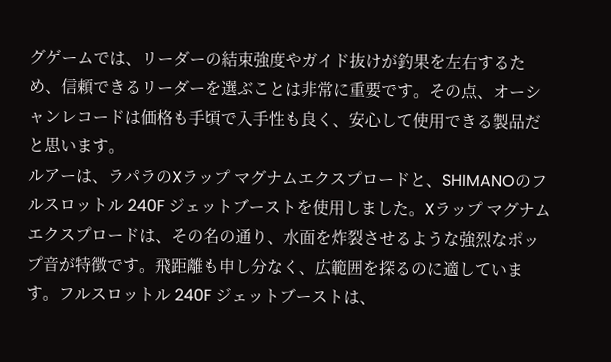グゲームでは、リーダーの結束強度やガイド抜けが釣果を左右するため、信頼できるリーダーを選ぶことは非常に重要です。その点、オーシャンレコードは価格も手頃で入手性も良く、安心して使用できる製品だと思います。
ルアーは、ラパラのXラップ マグナムエクスプロードと、SHIMANOのフルスロットル 240F ジェットブーストを使用しました。Xラップ マグナムエクスプロードは、その名の通り、水面を炸裂させるような強烈なポップ音が特徴です。飛距離も申し分なく、広範囲を探るのに適しています。フルスロットル 240F ジェットブーストは、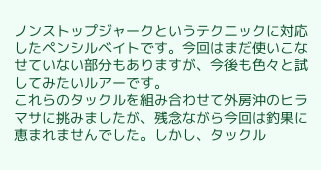ノンストップジャークというテクニックに対応したペンシルベイトです。今回はまだ使いこなせていない部分もありますが、今後も色々と試してみたいルアーです。
これらのタックルを組み合わせて外房沖のヒラマサに挑みましたが、残念ながら今回は釣果に恵まれませんでした。しかし、タックル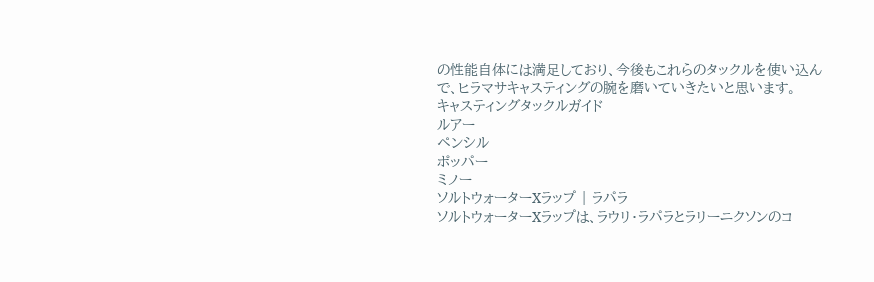の性能自体には満足しており、今後もこれらのタックルを使い込んで、ヒラマサキャスティングの腕を磨いていきたいと思います。
キャスティングタックルガイド
ルアー
ペンシル
ポッパー
ミノー
ソルトウォーターXラップ | ラパラ
ソルトウォーターXラップは、ラウリ・ラパラとラリーニクソンのコ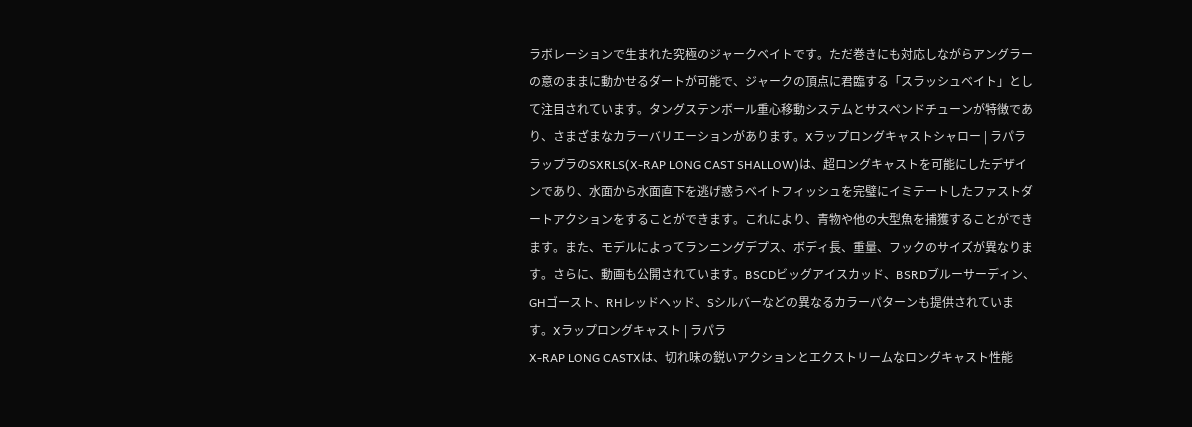ラボレーションで生まれた究極のジャークベイトです。ただ巻きにも対応しながらアングラーの意のままに動かせるダートが可能で、ジャークの頂点に君臨する「スラッシュベイト」として注目されています。タングステンボール重心移動システムとサスペンドチューンが特徴であり、さまざまなカラーバリエーションがあります。Xラップロングキャストシャロー | ラパラ
ラップラのSXRLS(X-RAP LONG CAST SHALLOW)は、超ロングキャストを可能にしたデザインであり、水面から水面直下を逃げ惑うベイトフィッシュを完璧にイミテートしたファストダートアクションをすることができます。これにより、青物や他の大型魚を捕獲することができます。また、モデルによってランニングデプス、ボディ長、重量、フックのサイズが異なります。さらに、動画も公開されています。BSCDビッグアイスカッド、BSRDブルーサーディン、GHゴースト、RHレッドヘッド、Sシルバーなどの異なるカラーパターンも提供されています。Xラップロングキャスト | ラパラ
X-RAP LONG CASTXは、切れ味の鋭いアクションとエクストリームなロングキャスト性能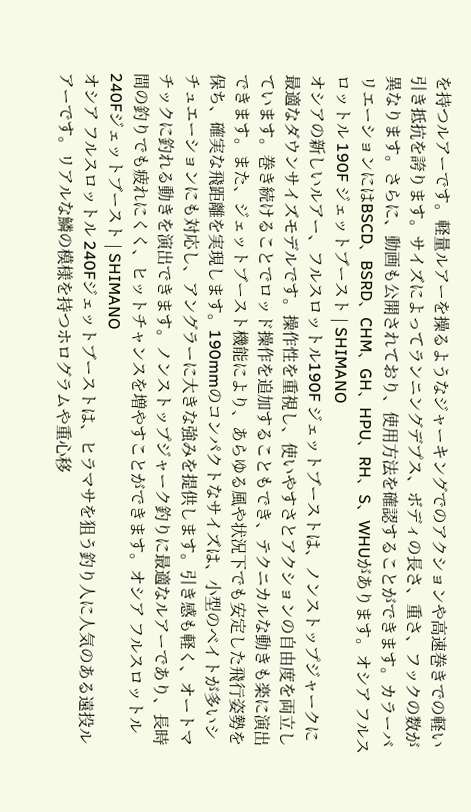を持つルアーです。軽量ルアーを操るようなジャーキングでのアクションや高速巻きでの軽い引き抵抗を誇ります。サイズによってランニングデプス、ボディの長さ、重さ、フックの数が異なります。さらに、動画も公開されており、使用方法を確認することができます。カラーバリエーションにはBSCD、BSRD、CHM、GH、HPU、RH、S、WHUがあります。オシア フルスロットル 190F ジェットブースト | SHIMANO
オシアの新しいルアー、フルスロットル190F ジェットブーストは、ノンストップジャークに最適なダウンサイズモデルです。操作性を重視し、使いやすさとアクションの自由度を両立しています。巻き続けることでロッド操作を追加することもでき、テクニカルな動きも楽に演出できます。また、ジェットブースト機能により、あらゆる風や状況下でも安定した飛行姿勢を保ち、確実な飛距離を実現します。190mmのコンパクトなサイズは、小型のベイトが多いシチュエーションにも対応し、アングラーに大きな強みを提供します。引き感も軽く、オートマチックに釣れる動きを演出できます。ノンストップジャーク釣りに最適なルアーであり、長時間の釣りでも疲れにくく、ヒットチャンスを増やすことができます。オシア フルスロットル 240Fジェットブースト | SHIMANO
オシア フルスロットル 240Fジェットブーストは、ヒラマサを狙う釣り人に人気のある遠投ルアーです。リアルな鱗の模様を持つホログラムや重心移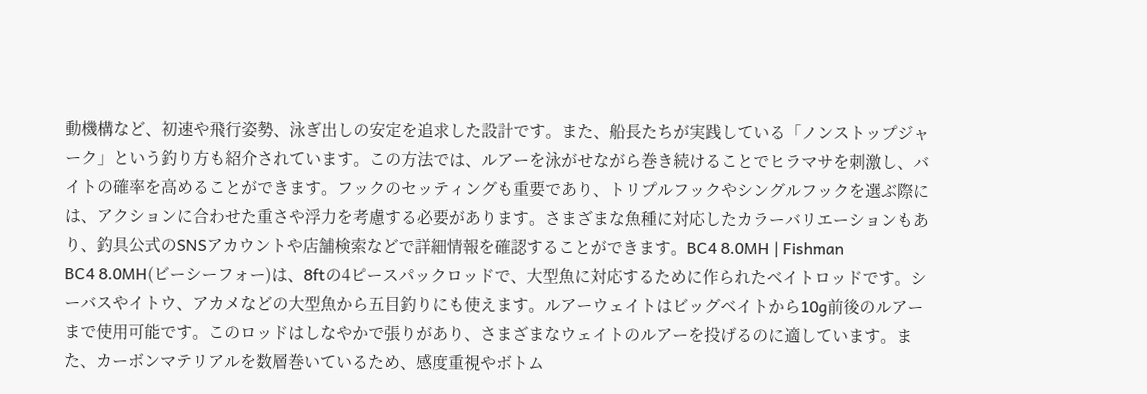動機構など、初速や飛行姿勢、泳ぎ出しの安定を追求した設計です。また、船長たちが実践している「ノンストップジャーク」という釣り方も紹介されています。この方法では、ルアーを泳がせながら巻き続けることでヒラマサを刺激し、バイトの確率を高めることができます。フックのセッティングも重要であり、トリプルフックやシングルフックを選ぶ際には、アクションに合わせた重さや浮力を考慮する必要があります。さまざまな魚種に対応したカラーバリエーションもあり、釣具公式のSNSアカウントや店舗検索などで詳細情報を確認することができます。BC4 8.0MH | Fishman
BC4 8.0MH(ビーシーフォー)は、8ftの4ピースパックロッドで、大型魚に対応するために作られたベイトロッドです。シーバスやイトウ、アカメなどの大型魚から五目釣りにも使えます。ルアーウェイトはビッグベイトから10g前後のルアーまで使用可能です。このロッドはしなやかで張りがあり、さまざまなウェイトのルアーを投げるのに適しています。また、カーボンマテリアルを数層巻いているため、感度重視やボトム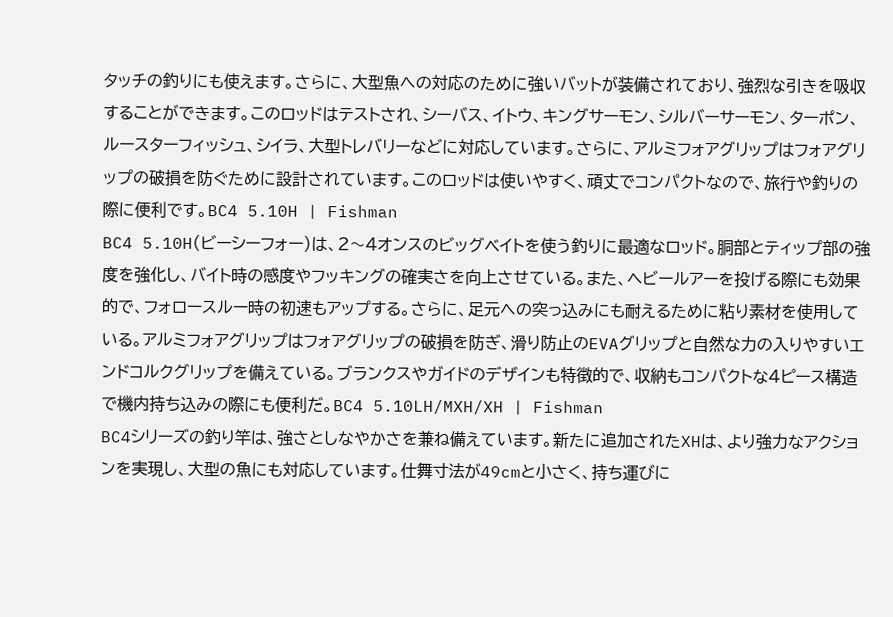タッチの釣りにも使えます。さらに、大型魚への対応のために強いバットが装備されており、強烈な引きを吸収することができます。このロッドはテストされ、シーバス、イトウ、キングサーモン、シルバーサーモン、ターポン、ルースターフィッシュ、シイラ、大型トレバリーなどに対応しています。さらに、アルミフォアグリップはフォアグリップの破損を防ぐために設計されています。このロッドは使いやすく、頑丈でコンパクトなので、旅行や釣りの際に便利です。BC4 5.10H | Fishman
BC4 5.10H(ビーシーフォー)は、2〜4オンスのビッグベイトを使う釣りに最適なロッド。胴部とティップ部の強度を強化し、バイト時の感度やフッキングの確実さを向上させている。また、ヘビールアーを投げる際にも効果的で、フォロースルー時の初速もアップする。さらに、足元への突っ込みにも耐えるために粘り素材を使用している。アルミフォアグリップはフォアグリップの破損を防ぎ、滑り防止のEVAグリップと自然な力の入りやすいエンドコルクグリップを備えている。ブランクスやガイドのデザインも特徴的で、収納もコンパクトな4ピース構造で機内持ち込みの際にも便利だ。BC4 5.10LH/MXH/XH | Fishman
BC4シリーズの釣り竿は、強さとしなやかさを兼ね備えています。新たに追加されたXHは、より強力なアクションを実現し、大型の魚にも対応しています。仕舞寸法が49cmと小さく、持ち運びに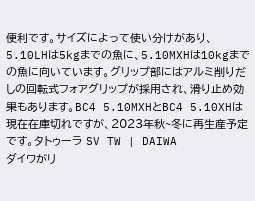便利です。サイズによって使い分けがあり、5.10LHは5kgまでの魚に、5.10MXHは10kgまでの魚に向いています。グリップ部にはアルミ削りだしの回転式フォアグリップが採用され、滑り止め効果もあります。BC4 5.10MXHとBC4 5.10XHは現在在庫切れですが、2023年秋~冬に再生産予定です。タトゥーラ SV TW | DAIWA
ダイワがリ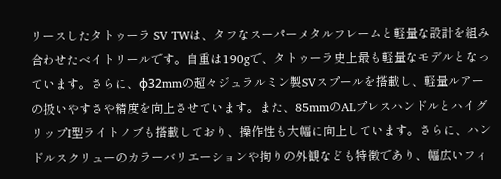リースしたタトゥーラ SV TWは、タフなスーパーメタルフレームと軽量な設計を組み合わせたベイトリールです。自重は190gで、タトゥーラ史上最も軽量なモデルとなっています。さらに、φ32mmの超々ジュラルミン製SVスプールを搭載し、軽量ルアーの扱いやすさや精度を向上させています。また、85mmのALプレスハンドルとハイグリップI型ライトノブも搭載しており、操作性も大幅に向上しています。さらに、ハンドルスクリューのカラーバリエーションや拘りの外観なども特徴であり、幅広いフィ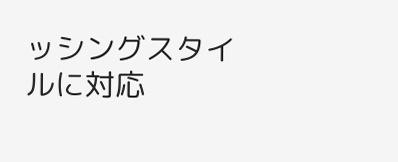ッシングスタイルに対応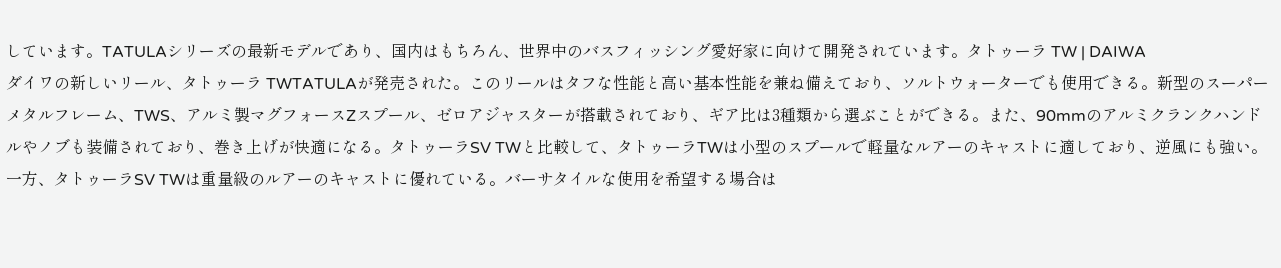しています。TATULAシリーズの最新モデルであり、国内はもちろん、世界中のバスフィッシング愛好家に向けて開発されています。タトゥーラ TW | DAIWA
ダイワの新しいリール、タトゥーラ TWTATULAが発売された。このリールはタフな性能と高い基本性能を兼ね備えており、ソルトウォーターでも使用できる。新型のスーパーメタルフレーム、TWS、アルミ製マグフォースZスプール、ゼロアジャスターが搭載されており、ギア比は3種類から選ぶことができる。また、90mmのアルミクランクハンドルやノブも装備されており、巻き上げが快適になる。タトゥーラSV TWと比較して、タトゥーラTWは小型のスプールで軽量なルアーのキャストに適しており、逆風にも強い。一方、タトゥーラSV TWは重量級のルアーのキャストに優れている。バーサタイルな使用を希望する場合は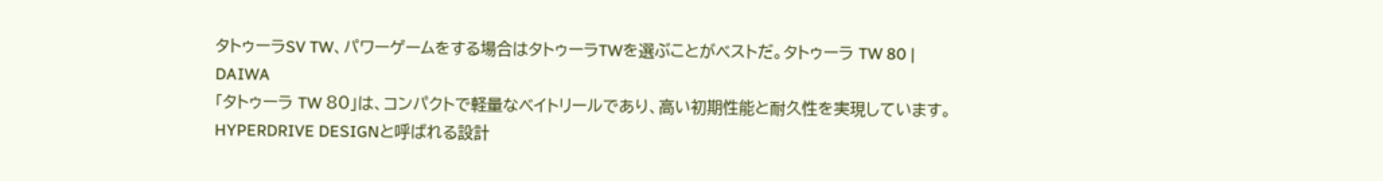タトゥーラSV TW、パワーゲームをする場合はタトゥーラTWを選ぶことがベストだ。タトゥーラ TW 80 | DAIWA
「タトゥーラ TW 80」は、コンパクトで軽量なベイトリールであり、高い初期性能と耐久性を実現しています。HYPERDRIVE DESIGNと呼ばれる設計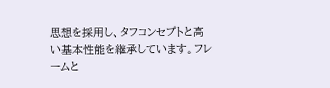思想を採用し、タフコンセプトと高い基本性能を継承しています。フレームと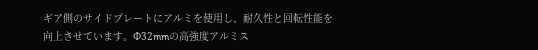ギア側のサイドプレートにアルミを使用し、耐久性と回転性能を向上させています。Φ32mmの高強度アルミス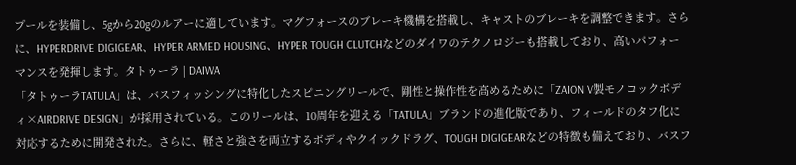プールを装備し、5gから20gのルアーに適しています。マグフォースのブレーキ機構を搭載し、キャストのブレーキを調整できます。さらに、HYPERDRIVE DIGIGEAR、HYPER ARMED HOUSING、HYPER TOUGH CLUTCHなどのダイワのテクノロジーも搭載しており、高いパフォーマンスを発揮します。タトゥーラ | DAIWA
「タトゥーラTATULA」は、バスフィッシングに特化したスピニングリールで、剛性と操作性を高めるために「ZAION V製モノコックボディ×AIRDRIVE DESIGN」が採用されている。このリールは、10周年を迎える「TATULA」ブランドの進化版であり、フィールドのタフ化に対応するために開発された。さらに、軽さと強さを両立するボディやクイックドラグ、TOUGH DIGIGEARなどの特徴も備えており、バスフ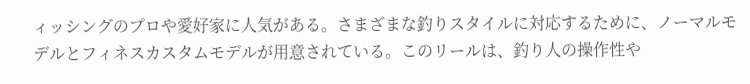ィッシングのプロや愛好家に人気がある。さまざまな釣りスタイルに対応するために、ノーマルモデルとフィネスカスタムモデルが用意されている。このリールは、釣り人の操作性や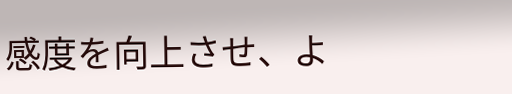感度を向上させ、よ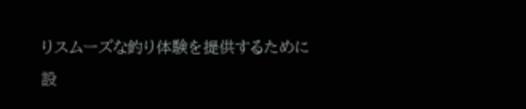りスムーズな釣り体験を提供するために設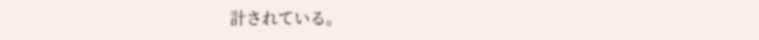計されている。